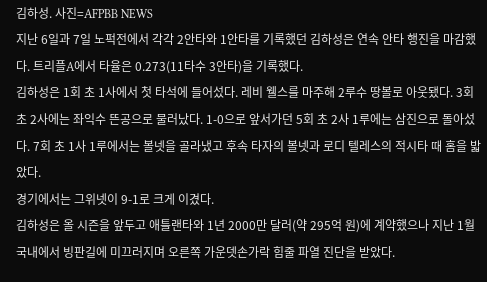김하성. 사진=AFPBB NEWS
지난 6일과 7일 노퍽전에서 각각 2안타와 1안타를 기록했던 김하성은 연속 안타 행진을 마감했다. 트리플A에서 타율은 0.273(11타수 3안타)을 기록했다.
김하성은 1회 초 1사에서 첫 타석에 들어섰다. 레비 웰스를 마주해 2루수 땅볼로 아웃됐다. 3회 초 2사에는 좌익수 뜬공으로 물러났다. 1-0으로 앞서가던 5회 초 2사 1루에는 삼진으로 돌아섰다. 7회 초 1사 1루에서는 볼넷을 골라냈고 후속 타자의 볼넷과 로디 텔레스의 적시타 때 홈을 밟았다.
경기에서는 그위넷이 9-1로 크게 이겼다.
김하성은 올 시즌을 앞두고 애틀랜타와 1년 2000만 달러(약 295억 원)에 계약했으나 지난 1월 국내에서 빙판길에 미끄러지며 오른쪽 가운뎃손가락 힘줄 파열 진단을 받았다.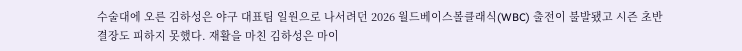수술대에 오른 김하성은 야구 대표팀 일원으로 나서려던 2026 월드베이스볼클래식(WBC) 출전이 불발됐고 시즌 초반 결장도 피하지 못했다. 재활을 마친 김하성은 마이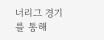너리그 경기를 통해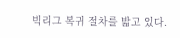빅리그 복귀 절차를 밟고 있다.